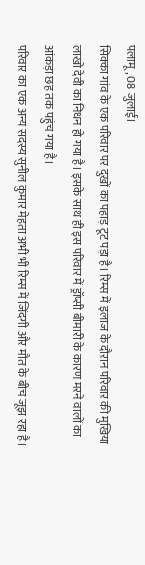पलामू, 08 जुलाई।
सिक्का गांव के एक परिवार पर दुखों का पहाड़ टूट पड़ा है। रिम्स में इलाज के दौरान परिवार की मुखिया लाखो देवी का निधन हो गया है। इसके साथ ही इस परिवार में ड्रॉप्सी बीमारी के कारण मरने वालों का आंकड़ा छह तक पहुंच गया है।
परिवार का एक अन्य सदस्य सुनील कुमार मेहता अभी भी रिम्स में जिंदगी और मौत के बीच जूझ रहा है।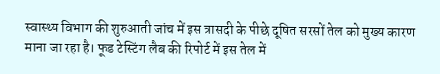स्वास्थ्य विभाग की शुरुआती जांच में इस त्रासदी के पीछे दूषित सरसों तेल को मुख्य कारण माना जा रहा है। फूड टेस्टिंग लैब की रिपोर्ट में इस तेल में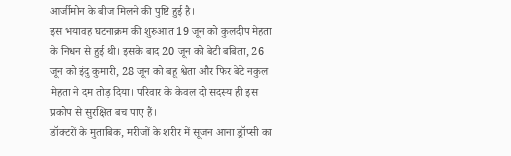आर्जीमोन के बीज मिलने की पुष्टि हुई है।
इस भयावह घटनाक्रम की शुरुआत 19 जून को कुलदीप मेहता के निधन से हुई थी। इसके बाद 20 जून को बेटी बबिता, 26 जून को इंदु कुमारी, 28 जून को बहू श्वेता और फिर बेटे नकुल मेहता ने दम तोड़ दिया। परिवार के केवल दो सदस्य ही इस प्रकोप से सुरक्षित बच पाए हैं।
डॉक्टरों के मुताबिक, मरीजों के शरीर में सूजन आना ड्रॉप्सी का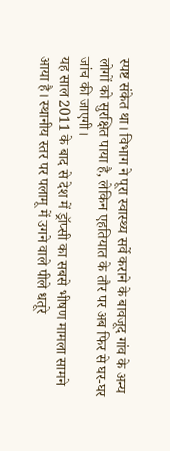स्पष्ट संकेत था। विभाग ने पूरा स्वास्थ्य सर्वे कराने के बावजूद गांव के अन्य लोगों को सुरक्षित पाया है, लेकिन एहतियात के तौर पर अब फिर से घर-घर जांच की जाएगी।
यह साल 2011 के बाद से देश में ड्रॉप्सी का सबसे भीषण मामला सामने आया है। स्थानीय स्तर पर पलामू में उगने वाले पीले धतूरे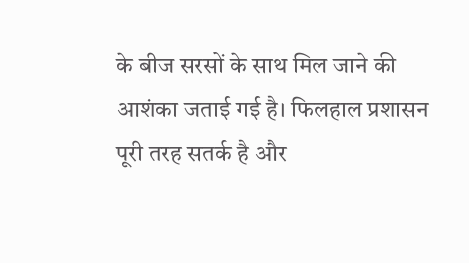के बीज सरसों के साथ मिल जाने की आशंका जताई गई है। फिलहाल प्रशासन पूरी तरह सतर्क है और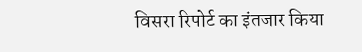विसरा रिपोर्ट का इंतजार किया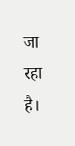जा रहा है।